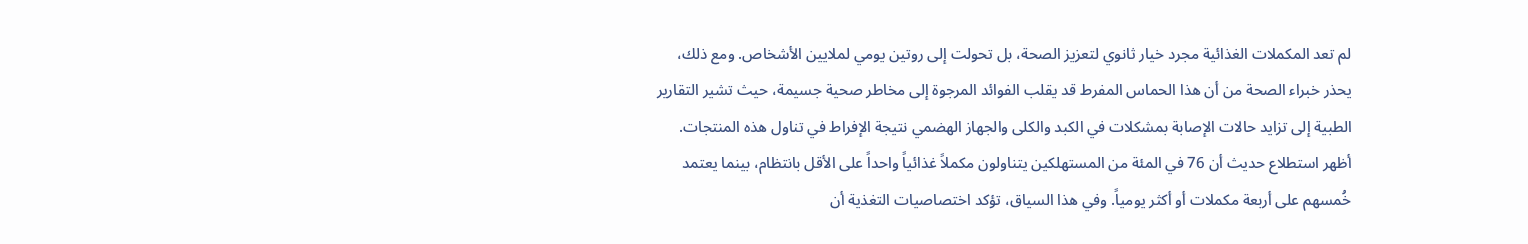لم تعد المكملات الغذائية مجرد خيار ثانوي لتعزيز الصحة، بل تحولت إلى روتين يومي لملايين الأشخاص. ومع ذلك، يحذر خبراء الصحة من أن هذا الحماس المفرط قد يقلب الفوائد المرجوة إلى مخاطر صحية جسيمة، حيث تشير التقارير الطبية إلى تزايد حالات الإصابة بمشكلات في الكبد والكلى والجهاز الهضمي نتيجة الإفراط في تناول هذه المنتجات.
أظهر استطلاع حديث أن 76 في المئة من المستهلكين يتناولون مكملاً غذائياً واحداً على الأقل بانتظام، بينما يعتمد خُمسهم على أربعة مكملات أو أكثر يومياً. وفي هذا السياق، تؤكد اختصاصيات التغذية أن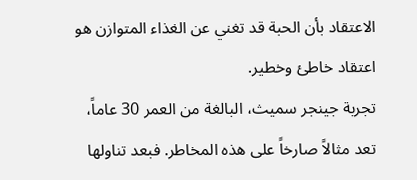الاعتقاد بأن الحبة قد تغني عن الغذاء المتوازن هو اعتقاد خاطئ وخطير.
تجربة جينجر سميث، البالغة من العمر 30 عاماً، تعد مثالاً صارخاً على هذه المخاطر. فبعد تناولها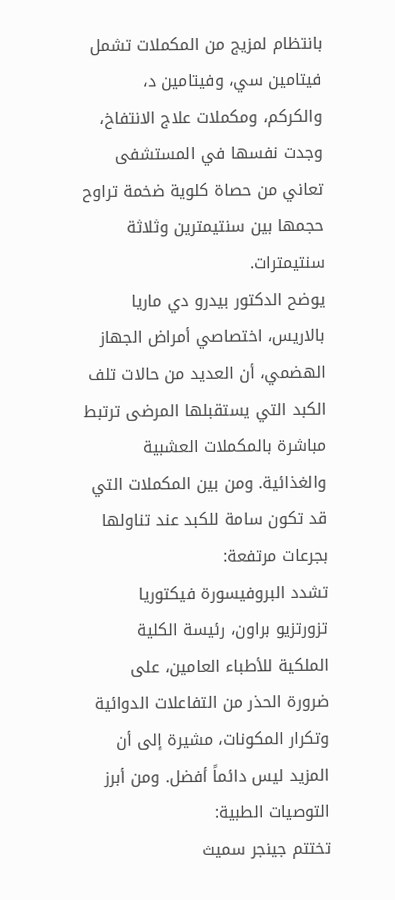بانتظام لمزيج من المكملات تشمل فيتامين سي، وفيتامين د، والكركم، ومكملات علاج الانتفاخ، وجدت نفسها في المستشفى تعاني من حصاة كلوية ضخمة تراوح حجمها بين سنتيمترين وثلاثة سنتيمترات.
يوضح الدكتور بيدرو دي ماريا بالاريس، اختصاصي أمراض الجهاز الهضمي، أن العديد من حالات تلف الكبد التي يستقبلها المرضى ترتبط مباشرة بالمكملات العشبية والغذائية. ومن بين المكملات التي قد تكون سامة للكبد عند تناولها بجرعات مرتفعة:
تشدد البروفيسورة فيكتوريا تزورتزيو براون، رئيسة الكلية الملكية للأطباء العامين، على ضرورة الحذر من التفاعلات الدوائية وتكرار المكونات، مشيرة إلى أن المزيد ليس دائماً أفضل. ومن أبرز التوصيات الطبية:
تختتم جينجر سميث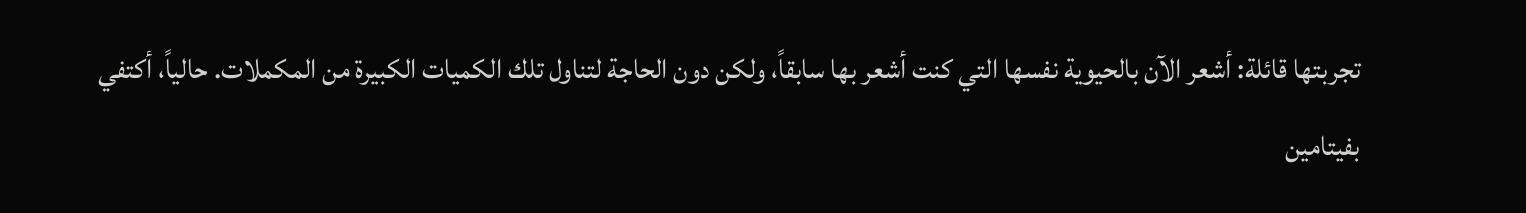تجربتها قائلة: أشعر الآن بالحيوية نفسها التي كنت أشعر بها سابقاً، ولكن دون الحاجة لتناول تلك الكميات الكبيرة من المكملات. حالياً، أكتفي بفيتامين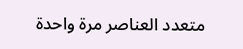متعدد العناصر مرة واحدة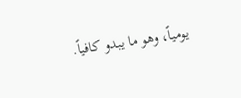يومياً، وهو ما يبدو كافياً.